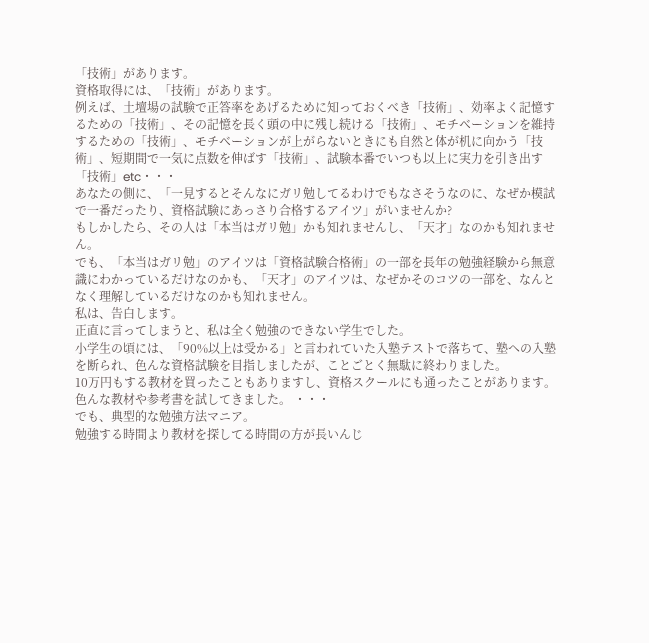「技術」があります。
資格取得には、「技術」があります。
例えば、土壇場の試験で正答率をあげるために知っておくべき「技術」、効率よく記憶するための「技術」、その記憶を長く頭の中に残し続ける「技術」、モチベーションを維持するための「技術」、モチベーションが上がらないときにも自然と体が机に向かう「技術」、短期間で一気に点数を伸ばす「技術」、試験本番でいつも以上に実力を引き出す「技術」etc・・・
あなたの側に、「一見するとそんなにガリ勉してるわけでもなさそうなのに、なぜか模試で一番だったり、資格試験にあっさり合格するアイツ」がいませんか?
もしかしたら、その人は「本当はガリ勉」かも知れませんし、「天才」なのかも知れません。
でも、「本当はガリ勉」のアイツは「資格試験合格術」の一部を長年の勉強経験から無意識にわかっているだけなのかも、「天才」のアイツは、なぜかそのコツの一部を、なんとなく理解しているだけなのかも知れません。
私は、告白します。
正直に言ってしまうと、私は全く勉強のできない学生でした。
小学生の頃には、「90%以上は受かる」と言われていた入塾テストで落ちて、塾への入塾を断られ、色んな資格試験を目指しましたが、ことごとく無駄に終わりました。
10万円もする教材を買ったこともありますし、資格スクールにも通ったことがあります。
色んな教材や参考書を試してきました。 ・・・
でも、典型的な勉強方法マニア。
勉強する時間より教材を探してる時間の方が長いんじ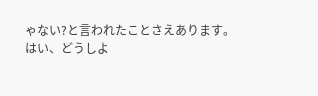ゃない?と言われたことさえあります。
はい、どうしよ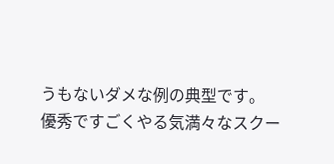うもないダメな例の典型です。
優秀ですごくやる気満々なスクー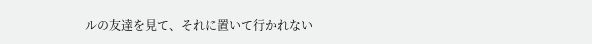ルの友達を見て、それに置いて行かれない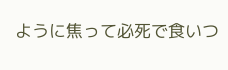ように焦って必死で食いつ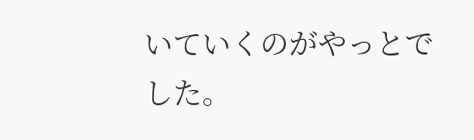いていくのがやっとでした。